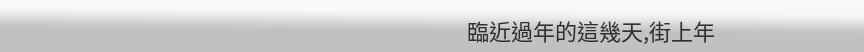臨近過年的這幾天,街上年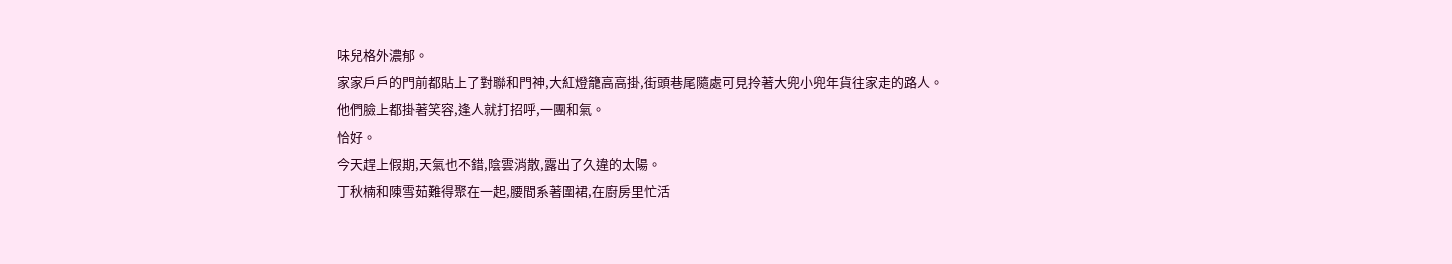味兒格外濃郁。
家家戶戶的門前都貼上了對聯和門神,大紅燈籠高高掛,街頭巷尾隨處可見拎著大兜小兜年貨往家走的路人。
他們臉上都掛著笑容,逢人就打招呼,一團和氣。
恰好。
今天趕上假期,天氣也不錯,陰雲消散,露出了久違的太陽。
丁秋楠和陳雪茹難得聚在一起,腰間系著圍裙,在廚房里忙活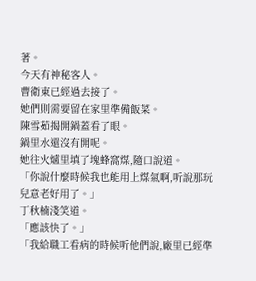著。
今天有神秘客人。
曹衛東已經過去接了。
她們則需要留在家里準備飯菜。
陳雪茹揭開鍋蓋看了眼。
鍋里水還沒有開呢。
她往火爐里填了塊蜂窩煤,隨口說道。
「你說什麼時候我也能用上煤氣啊,听說那玩兒意老好用了。」
丁秋楠淺笑道。
「應該快了。」
「我給職工看病的時候听他們說,廠里已經準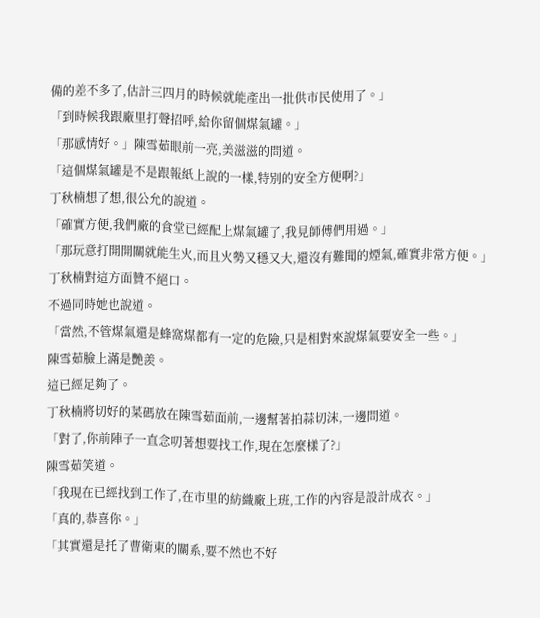備的差不多了,估計三四月的時候就能產出一批供市民使用了。」
「到時候我跟廠里打聲招呼,給你留個煤氣罐。」
「那感情好。」陳雪茹眼前一亮,美滋滋的問道。
「這個煤氣罐是不是跟報紙上說的一樣,特別的安全方便啊?」
丁秋楠想了想,很公允的說道。
「確實方便,我們廠的食堂已經配上煤氣罐了,我見師傅們用過。」
「那玩意打開開關就能生火,而且火勢又穩又大,還沒有難聞的煙氣,確實非常方便。」
丁秋楠對這方面贊不絕口。
不過同時她也說道。
「當然,不管煤氣還是蜂窩煤都有一定的危險,只是相對來說煤氣要安全一些。」
陳雪茹臉上滿是艷羨。
這已經足夠了。
丁秋楠將切好的菜碼放在陳雪茹面前,一邊幫著拍蒜切沫,一邊問道。
「對了,你前陣子一直念叨著想要找工作,現在怎麼樣了?」
陳雪茹笑道。
「我現在已經找到工作了,在市里的紡織廠上班,工作的內容是設計成衣。」
「真的,恭喜你。」
「其實還是托了曹衛東的關系,要不然也不好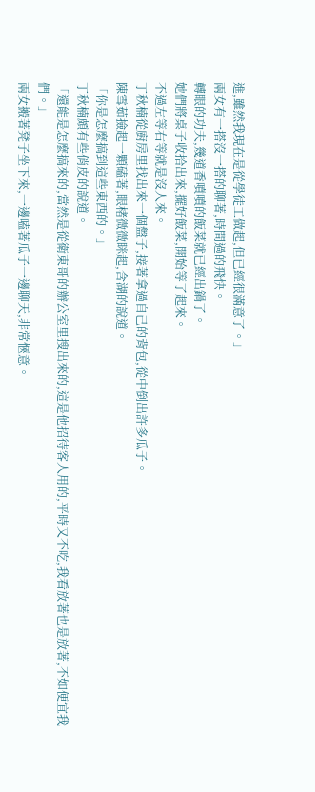進,雖然我現在是從學徒工做起,但已經很滿意了。」
兩女有一搭沒一搭的聊著,時間過的飛快。
轉眼的功夫,幾道香噴噴的飯菜就已經出鍋了。
她們將桌子收拾出來,擺好飯菜,開始等了起來。
不過左等右等就是沒人來。
丁秋楠從廚房里找出來一個盤子,接著拿過自己的背包,從中倒出許多瓜子。
陳雪茹撿起一顆磕著,眼楮微微眯起,含湖的說道。
「你是怎麼搞到這些東西的。」
丁秋楠頗有些俏皮的說道。
「還能是怎麼搞來的,當然是從衛東哥的辦公室里搜出來的,這是他招待客人用的,平時又不吃,我看放著也是放著,不如便宜我們。」
兩女搬著凳子坐下來,一邊嗑著瓜子一邊聊天,非常愜意。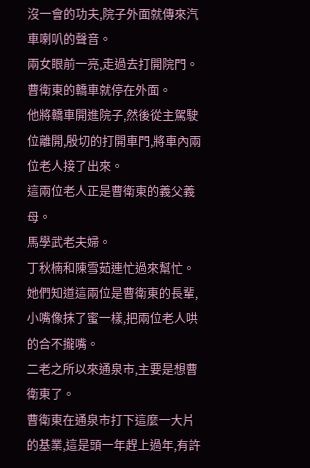沒一會的功夫,院子外面就傳來汽車喇叭的聲音。
兩女眼前一亮,走過去打開院門。
曹衛東的轎車就停在外面。
他將轎車開進院子,然後從主駕駛位離開,殷切的打開車門,將車內兩位老人接了出來。
這兩位老人正是曹衛東的義父義母。
馬學武老夫婦。
丁秋楠和陳雪茹連忙過來幫忙。
她們知道這兩位是曹衛東的長輩,小嘴像抹了蜜一樣,把兩位老人哄的合不攏嘴。
二老之所以來通泉市,主要是想曹衛東了。
曹衛東在通泉市打下這麼一大片的基業,這是頭一年趕上過年,有許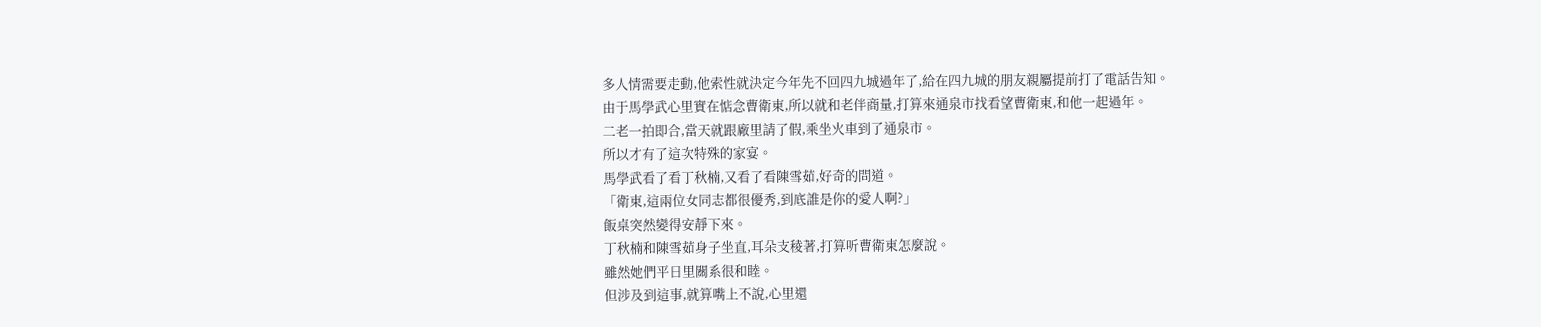多人情需要走動,他索性就決定今年先不回四九城過年了,給在四九城的朋友親屬提前打了電話告知。
由于馬學武心里實在惦念曹衛東,所以就和老伴商量,打算來通泉市找看望曹衛東,和他一起過年。
二老一拍即合,當天就跟廠里請了假,乘坐火車到了通泉市。
所以才有了這次特殊的家宴。
馬學武看了看丁秋楠,又看了看陳雪茹,好奇的問道。
「衛東,這兩位女同志都很優秀,到底誰是你的愛人啊?」
飯桌突然變得安靜下來。
丁秋楠和陳雪茹身子坐直,耳朵支稜著,打算听曹衛東怎麼說。
雖然她們平日里關系很和睦。
但涉及到這事,就算嘴上不說,心里還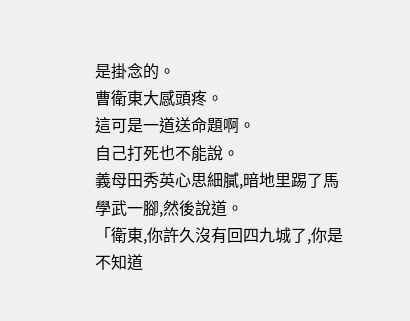是掛念的。
曹衛東大感頭疼。
這可是一道送命題啊。
自己打死也不能說。
義母田秀英心思細膩,暗地里踢了馬學武一腳,然後說道。
「衛東,你許久沒有回四九城了,你是不知道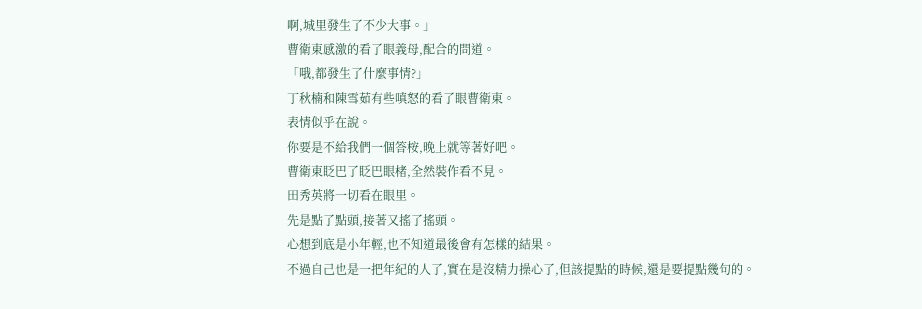啊,城里發生了不少大事。」
曹衛東感激的看了眼義母,配合的問道。
「哦,都發生了什麼事情?」
丁秋楠和陳雪茹有些嗔怒的看了眼曹衛東。
表情似乎在說。
你要是不給我們一個答桉,晚上就等著好吧。
曹衛東眨巴了眨巴眼楮,全然裝作看不見。
田秀英將一切看在眼里。
先是點了點頭,接著又搖了搖頭。
心想到底是小年輕,也不知道最後會有怎樣的結果。
不過自己也是一把年紀的人了,實在是沒精力操心了,但該提點的時候,還是要提點幾句的。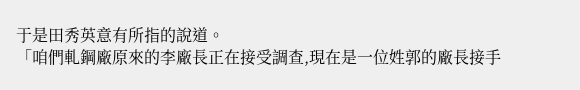于是田秀英意有所指的說道。
「咱們軋鋼廠原來的李廠長正在接受調查,現在是一位姓郭的廠長接手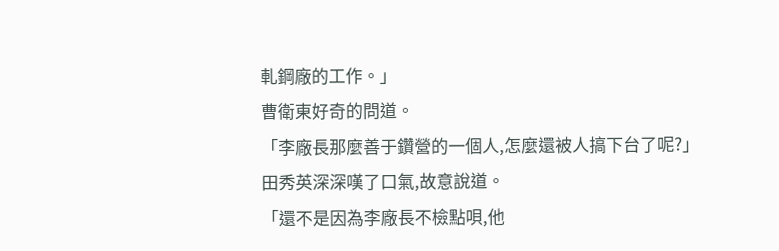軋鋼廠的工作。」
曹衛東好奇的問道。
「李廠長那麼善于鑽營的一個人,怎麼還被人搞下台了呢?」
田秀英深深嘆了口氣,故意說道。
「還不是因為李廠長不檢點唄,他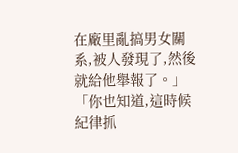在廠里亂搞男女關系,被人發現了,然後就給他舉報了。」
「你也知道,這時候紀律抓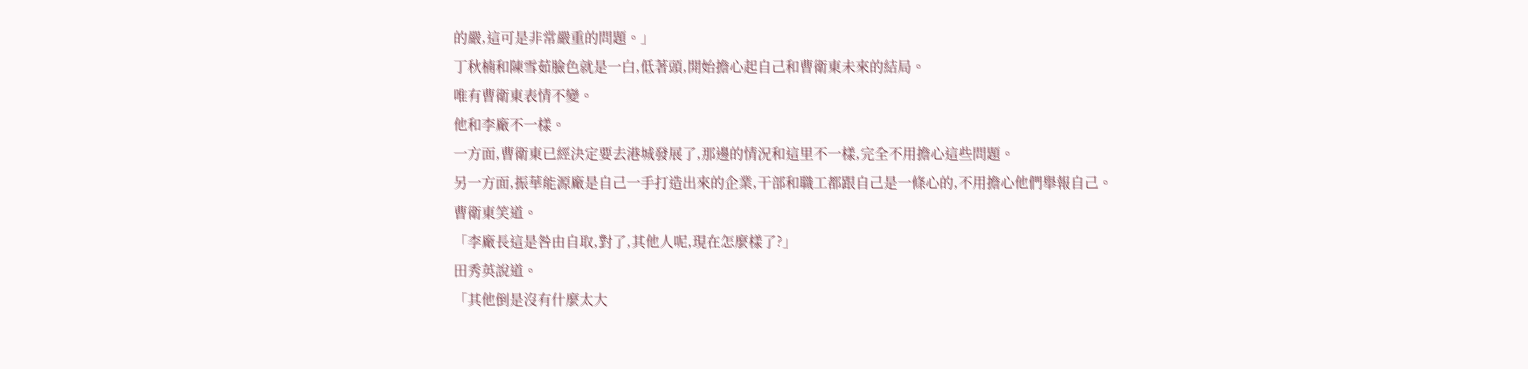的嚴,這可是非常嚴重的問題。」
丁秋楠和陳雪茹臉色就是一白,低著頭,開始擔心起自己和曹衛東未來的結局。
唯有曹衛東表情不變。
他和李廠不一樣。
一方面,曹衛東已經決定要去港城發展了,那邊的情況和這里不一樣,完全不用擔心這些問題。
另一方面,振華能源廠是自己一手打造出來的企業,干部和職工都跟自己是一條心的,不用擔心他們舉報自己。
曹衛東笑道。
「李廠長這是咎由自取,對了,其他人呢,現在怎麼樣了?」
田秀英說道。
「其他倒是沒有什麼太大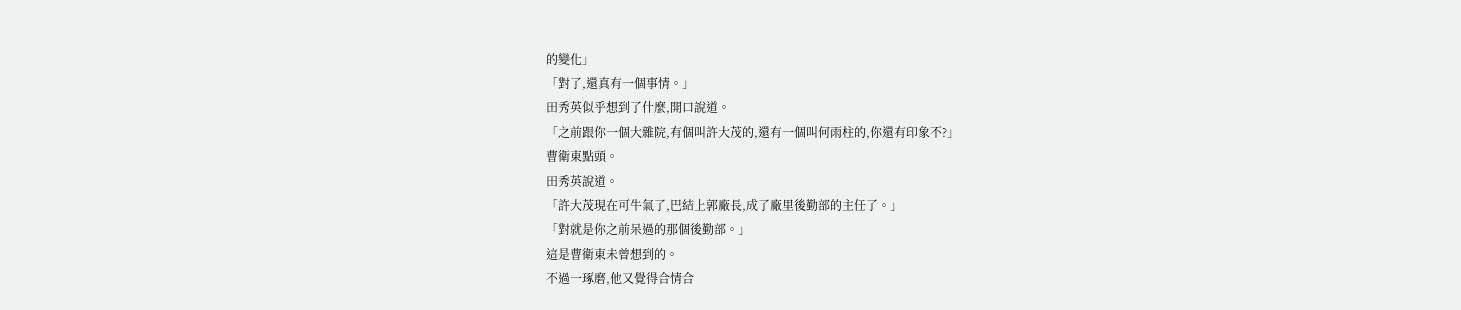的變化」
「對了,還真有一個事情。」
田秀英似乎想到了什麼,開口說道。
「之前跟你一個大雜院,有個叫許大茂的,還有一個叫何雨柱的,你還有印象不?」
曹衛東點頭。
田秀英說道。
「許大茂現在可牛氣了,巴結上郭廠長,成了廠里後勤部的主任了。」
「對就是你之前呆過的那個後勤部。」
這是曹衛東未曾想到的。
不過一琢磨,他又覺得合情合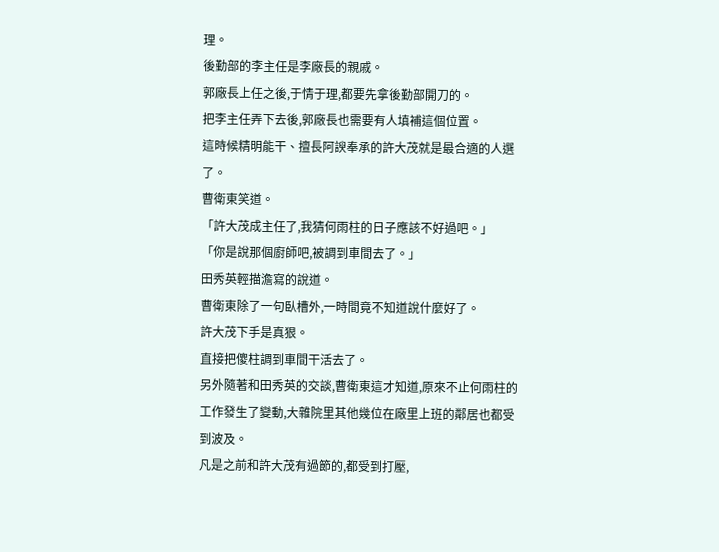理。
後勤部的李主任是李廠長的親戚。
郭廠長上任之後,于情于理,都要先拿後勤部開刀的。
把李主任弄下去後,郭廠長也需要有人填補這個位置。
這時候精明能干、擅長阿諛奉承的許大茂就是最合適的人選了。
曹衛東笑道。
「許大茂成主任了,我猜何雨柱的日子應該不好過吧。」
「你是說那個廚師吧,被調到車間去了。」
田秀英輕描澹寫的說道。
曹衛東除了一句臥槽外,一時間竟不知道說什麼好了。
許大茂下手是真狠。
直接把傻柱調到車間干活去了。
另外隨著和田秀英的交談,曹衛東這才知道,原來不止何雨柱的工作發生了變動,大雜院里其他幾位在廠里上班的鄰居也都受到波及。
凡是之前和許大茂有過節的,都受到打壓,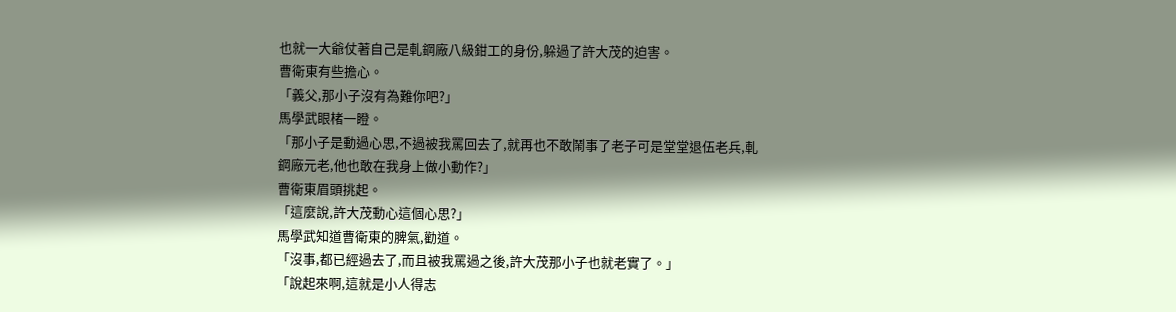也就一大爺仗著自己是軋鋼廠八級鉗工的身份,躲過了許大茂的迫害。
曹衛東有些擔心。
「義父,那小子沒有為難你吧?」
馬學武眼楮一瞪。
「那小子是動過心思,不過被我罵回去了,就再也不敢鬧事了老子可是堂堂退伍老兵,軋鋼廠元老,他也敢在我身上做小動作?」
曹衛東眉頭挑起。
「這麼說,許大茂動心這個心思?」
馬學武知道曹衛東的脾氣,勸道。
「沒事,都已經過去了,而且被我罵過之後,許大茂那小子也就老實了。」
「說起來啊,這就是小人得志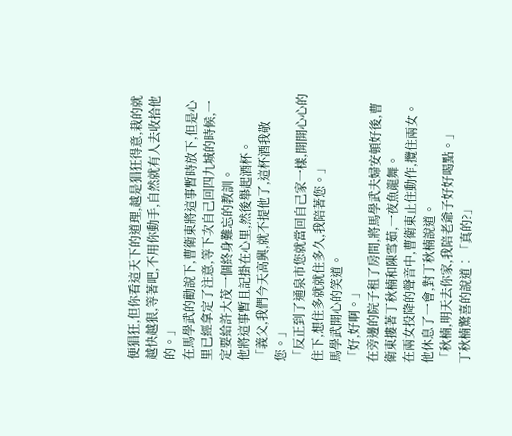便猖狂,但你看這天下的道理,越是猖狂得意,栽的就越快越狠,等著吧,不用你動手,自然就有人去收拾他的。」
在馬學武的勸說下,曹衛東將這事暫時放下,但是心里已經拿定了注意,等下次自己回四九城的時候,一定要給許大茂一個終身難忘的教訓。
他將這事暫且記掛在心里,然後舉起酒杯。
「義父,我們今天高興,就不提他了,這杯酒我敬您。」
「反正到了通泉市您就當回自己家一樣,開開心心的住下,想住多就就住多久,我陪著您。」
馬學武開心的笑道。
「好,好啊。」
在旁邊的院子租了房間,將馬學武夫婦安頓好後,曹衛東摟著丁秋楠和陳雪茹,一夜魚龍舞。
在兩女投降的聲音中,曹衛東止住動作,攬住兩女。
他休息了一會,對丁秋楠說道。
「秋楠,明天去你家,我陪老爺子好好喝點。」
丁秋楠驚喜的說道︰「真的?」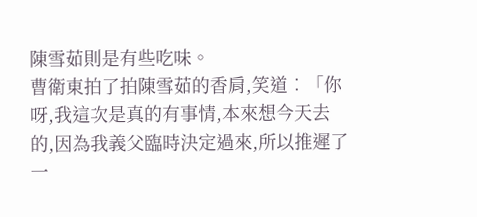陳雪茹則是有些吃味。
曹衛東拍了拍陳雪茹的香肩,笑道︰「你呀,我這次是真的有事情,本來想今天去的,因為我義父臨時決定過來,所以推遲了一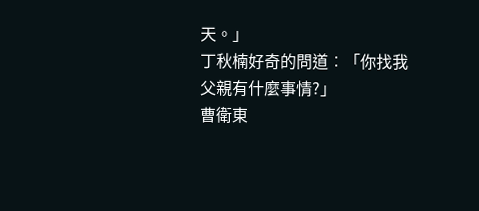天。」
丁秋楠好奇的問道︰「你找我父親有什麼事情?」
曹衛東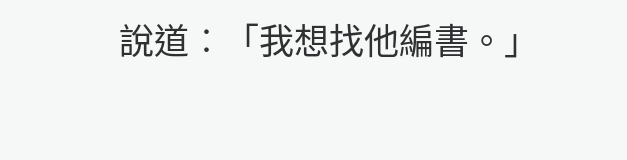說道︰「我想找他編書。」